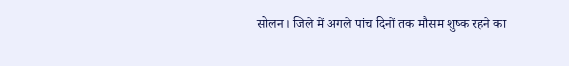सोलन। जिले में अगले पांच दिनों तक मौसम शुष्क रहने का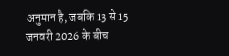अनुमान है, जबकि 13 से 15 जनवरी 2026 के बीच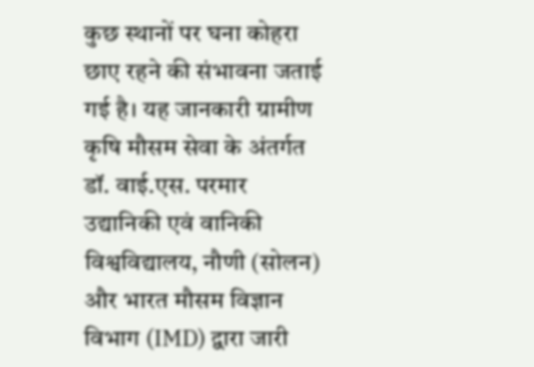कुछ स्थानों पर घना कोहरा छाए रहने की संभावना जताई गई है। यह जानकारी ग्रामीण कृषि मौसम सेवा के अंतर्गत डॉ. वाई.एस. परमार उद्यानिकी एवं वानिकी विश्वविद्यालय, नौणी (सोलन) और भारत मौसम विज्ञान विभाग (IMD) द्वारा जारी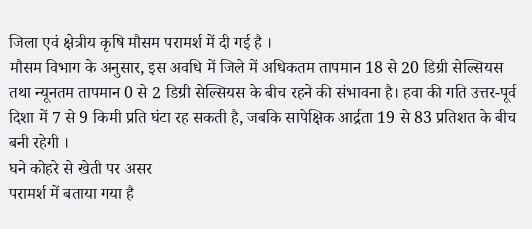जिला एवं क्षेत्रीय कृषि मौसम परामर्श में दी गई है ।
मौसम विभाग के अनुसार, इस अवधि में जिले में अधिकतम तापमान 18 से 20 डिग्री सेल्सियस तथा न्यूनतम तापमान 0 से 2 डिग्री सेल्सियस के बीच रहने की संभावना है। हवा की गति उत्तर-पूर्व दिशा में 7 से 9 किमी प्रति घंटा रह सकती है, जबकि सापेक्षिक आर्द्रता 19 से 83 प्रतिशत के बीच बनी रहेगी ।
घने कोहरे से खेती पर असर
परामर्श में बताया गया है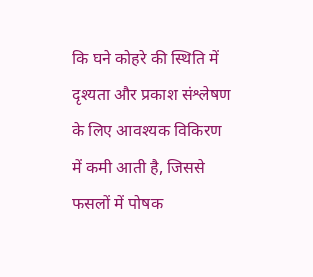कि घने कोहरे की स्थिति में दृश्यता और प्रकाश संश्लेषण के लिए आवश्यक विकिरण में कमी आती है, जिससे फसलों में पोषक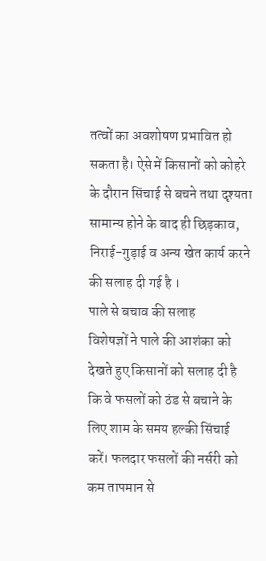तत्वों का अवशोषण प्रभावित हो सकता है। ऐसे में किसानों को कोहरे के दौरान सिंचाई से बचने तथा दृश्यता सामान्य होने के बाद ही छिड़काव, निराई-गुड़ाई व अन्य खेत कार्य करने की सलाह दी गई है ।
पाले से बचाव की सलाह
विशेषज्ञों ने पाले की आशंका को देखते हुए किसानों को सलाह दी है कि वे फसलों को ठंड से बचाने के लिए शाम के समय हल्की सिंचाई करें। फलदार फसलों की नर्सरी को कम तापमान से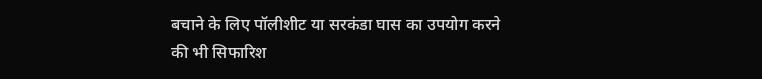बचाने के लिए पॉलीशीट या सरकंडा घास का उपयोग करने की भी सिफारिश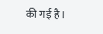की गई है ।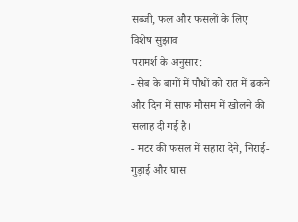सब्जी, फल और फसलों के लिए विशेष सुझाव
परामर्श के अनुसार:
- सेब के बागों में पौधों को रात में ढकने और दिन में साफ मौसम में खोलने की सलाह दी गई है।
- मटर की फसल में सहारा देने, निराई-गुड़ाई और घास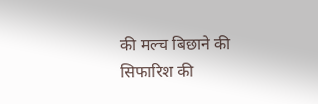की मल्च बिछाने की सिफारिश की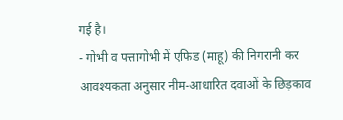गई है।
- गोभी व पत्तागोभी में एफिड (माहू) की निगरानी कर आवश्यकता अनुसार नीम-आधारित दवाओं के छिड़काव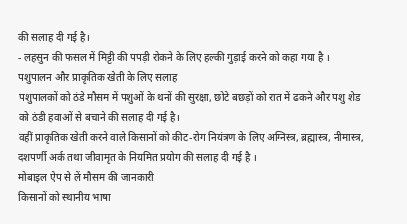की सलाह दी गई है।
- लहसुन की फसल में मिट्टी की पपड़ी रोकने के लिए हल्की गुड़ाई करने को कहा गया है ।
पशुपालन और प्राकृतिक खेती के लिए सलाह
पशुपालकों को ठंडे मौसम में पशुओं के थनों की सुरक्षा, छोटे बछड़ों को रात में ढकने और पशु शेड को ठंडी हवाओं से बचाने की सलाह दी गई है।
वहीं प्राकृतिक खेती करने वाले किसानों को कीट-रोग नियंत्रण के लिए अग्निस्त्र, ब्रह्मास्त्र, नीमास्त्र, दशपर्णी अर्क तथा जीवामृत के नियमित प्रयोग की सलाह दी गई है ।
मोबाइल ऐप से लें मौसम की जानकारी
किसानों को स्थानीय भाषा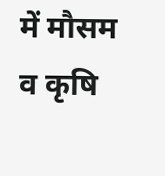में मौसम व कृषि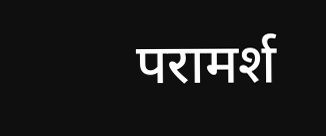परामर्श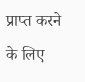प्राप्त करने के लिए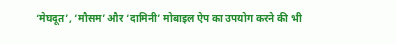‘मेघदूत’, ‘मौसम’ और ‘दामिनी’ मोबाइल ऐप का उपयोग करने की भी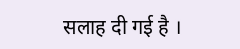सलाह दी गई है ।